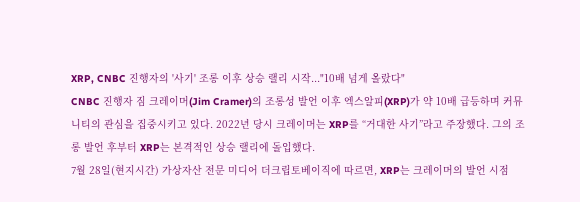XRP, CNBC 진행자의 '사기' 조롱 이후 상승 랠리 시작..."10배 넘게 올랐다"
CNBC 진행자 짐 크레이머(Jim Cramer)의 조롱성 발언 이후 엑스알피(XRP)가 약 10배 급등하며 커뮤니티의 관심을 집중시키고 있다. 2022년 당시 크레이머는 XRP를 “거대한 사기”라고 주장했다. 그의 조롱 발언 후부터 XRP는 본격적인 상승 랠리에 돌입했다.
7월 28일(현지시간) 가상자산 전문 미디어 더크립토베이직에 따르면, XRP는 크레이머의 발언 시점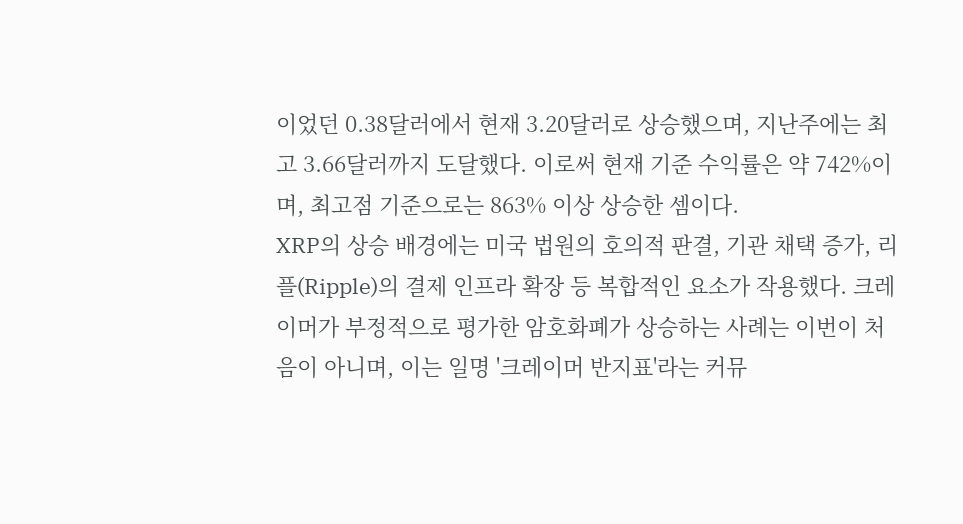이었던 0.38달러에서 현재 3.20달러로 상승했으며, 지난주에는 최고 3.66달러까지 도달했다. 이로써 현재 기준 수익률은 약 742%이며, 최고점 기준으로는 863% 이상 상승한 셈이다.
XRP의 상승 배경에는 미국 법원의 호의적 판결, 기관 채택 증가, 리플(Ripple)의 결제 인프라 확장 등 복합적인 요소가 작용했다. 크레이머가 부정적으로 평가한 암호화폐가 상승하는 사례는 이번이 처음이 아니며, 이는 일명 '크레이머 반지표'라는 커뮤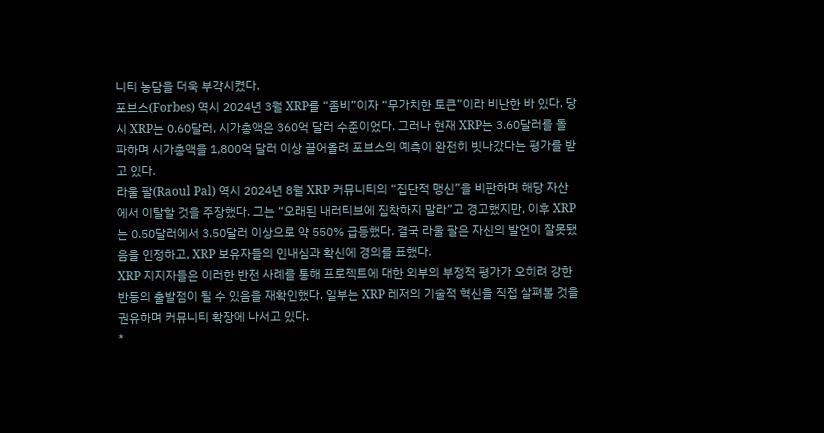니티 농담을 더욱 부각시켰다.
포브스(Forbes) 역시 2024년 3월 XRP를 “좀비”이자 “무가치한 토큰”이라 비난한 바 있다. 당시 XRP는 0.60달러, 시가총액은 360억 달러 수준이었다. 그러나 현재 XRP는 3.60달러를 돌파하며 시가총액을 1,800억 달러 이상 끌어올려 포브스의 예측이 완전히 빗나갔다는 평가를 받고 있다.
라울 팔(Raoul Pal) 역시 2024년 8월 XRP 커뮤니티의 “집단적 맹신”을 비판하며 해당 자산에서 이탈할 것을 주장했다. 그는 “오래된 내러티브에 집착하지 말라”고 경고했지만, 이후 XRP는 0.50달러에서 3.50달러 이상으로 약 550% 급등했다. 결국 라울 팔은 자신의 발언이 잘못됐음을 인정하고, XRP 보유자들의 인내심과 확신에 경의를 표했다.
XRP 지지자들은 이러한 반전 사례를 통해 프로젝트에 대한 외부의 부정적 평가가 오히려 강한 반등의 출발점이 될 수 있음을 재확인했다. 일부는 XRP 레저의 기술적 혁신을 직접 살펴볼 것을 권유하며 커뮤니티 확장에 나서고 있다.
*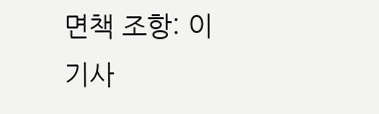면책 조항: 이 기사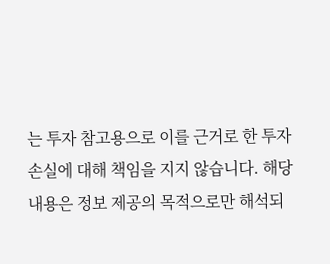는 투자 참고용으로 이를 근거로 한 투자 손실에 대해 책임을 지지 않습니다. 해당 내용은 정보 제공의 목적으로만 해석되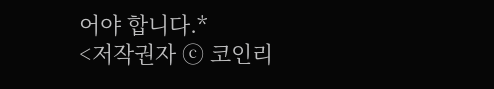어야 합니다.*
<저작권자 ⓒ 코인리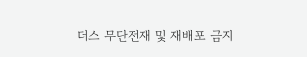더스 무단전재 및 재배포 금지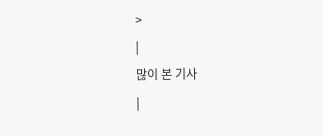>
|
많이 본 기사
|